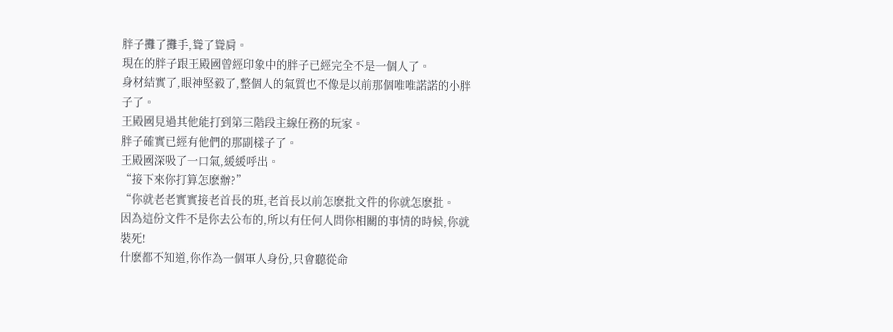胖子攤了攤手,聳了聳肩。
現在的胖子跟王殿國曾經印象中的胖子已經完全不是一個人了。
身材結實了,眼神堅毅了,整個人的氣質也不像是以前那個唯唯諾諾的小胖子了。
王殿國見過其他能打到第三階段主線任務的玩家。
胖子確實已經有他們的那副樣子了。
王殿國深吸了一口氣,緩緩呼出。
“接下來你打算怎麽辦?”
“你就老老實實接老首長的班,老首長以前怎麽批文件的你就怎麽批。
因為這份文件不是你去公布的,所以有任何人問你相關的事情的時候,你就裝死!
什麽都不知道,你作為一個軍人身份,只會聽從命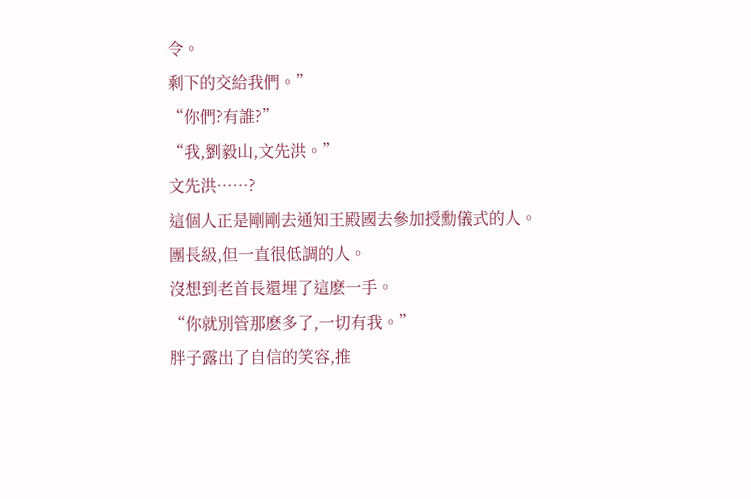令。
剩下的交給我們。”
“你們?有誰?”
“我,劉毅山,文先洪。”
文先洪……?
這個人正是剛剛去通知王殿國去參加授勳儀式的人。
團長級,但一直很低調的人。
沒想到老首長還埋了這麽一手。
“你就別管那麽多了,一切有我。”
胖子露出了自信的笑容,推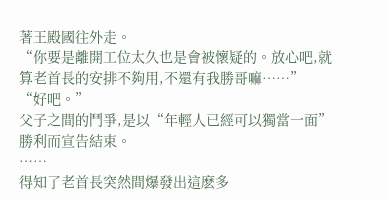著王殿國往外走。
“你要是離開工位太久也是會被懷疑的。放心吧,就算老首長的安排不夠用,不還有我勝哥嘛……”
“好吧。”
父子之間的鬥爭,是以“年輕人已經可以獨當一面”勝利而宣告結束。
……
得知了老首長突然間爆發出這麽多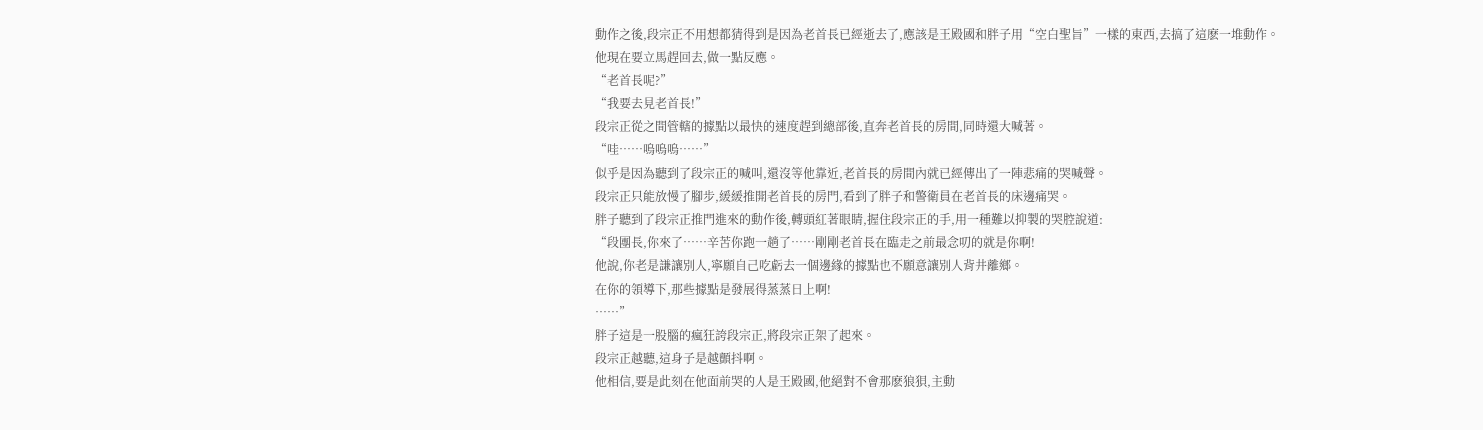動作之後,段宗正不用想都猜得到是因為老首長已經逝去了,應該是王殿國和胖子用“空白聖旨”一樣的東西,去搞了這麽一堆動作。
他現在要立馬趕回去,做一點反應。
“老首長呢?”
“我要去見老首長!”
段宗正從之間管轄的據點以最快的速度趕到總部後,直奔老首長的房間,同時還大喊著。
“哇……嗚嗚嗚……”
似乎是因為聽到了段宗正的喊叫,還沒等他靠近,老首長的房間內就已經傳出了一陣悲痛的哭喊聲。
段宗正只能放慢了腳步,緩緩推開老首長的房門,看到了胖子和警衛員在老首長的床邊痛哭。
胖子聽到了段宗正推門進來的動作後,轉頭紅著眼睛,握住段宗正的手,用一種難以抑製的哭腔說道:
“段團長,你來了……辛苦你跑一趟了……剛剛老首長在臨走之前最念叨的就是你啊!
他說,你老是謙讓別人,寧願自己吃虧去一個邊緣的據點也不願意讓別人背井離鄉。
在你的領導下,那些據點是發展得蒸蒸日上啊!
……”
胖子這是一股腦的瘋狂誇段宗正,將段宗正架了起來。
段宗正越聽,這身子是越顫抖啊。
他相信,要是此刻在他面前哭的人是王殿國,他絕對不會那麽狼狽,主動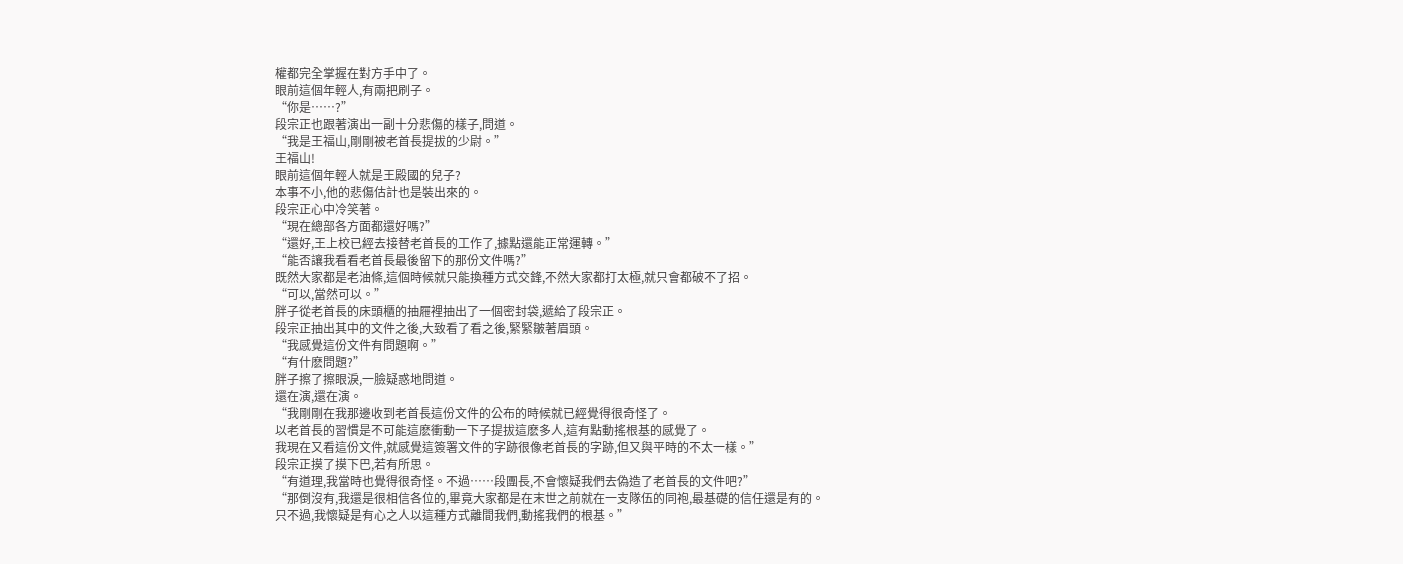權都完全掌握在對方手中了。
眼前這個年輕人,有兩把刷子。
“你是……?”
段宗正也跟著演出一副十分悲傷的樣子,問道。
“我是王福山,剛剛被老首長提拔的少尉。”
王福山!
眼前這個年輕人就是王殿國的兒子?
本事不小,他的悲傷估計也是裝出來的。
段宗正心中冷笑著。
“現在總部各方面都還好嗎?”
“還好,王上校已經去接替老首長的工作了,據點還能正常運轉。”
“能否讓我看看老首長最後留下的那份文件嗎?”
既然大家都是老油條,這個時候就只能換種方式交鋒,不然大家都打太極,就只會都破不了招。
“可以,當然可以。”
胖子從老首長的床頭櫃的抽屜裡抽出了一個密封袋,遞給了段宗正。
段宗正抽出其中的文件之後,大致看了看之後,緊緊皺著眉頭。
“我感覺這份文件有問題啊。”
“有什麽問題?”
胖子擦了擦眼淚,一臉疑惑地問道。
還在演,還在演。
“我剛剛在我那邊收到老首長這份文件的公布的時候就已經覺得很奇怪了。
以老首長的習慣是不可能這麽衝動一下子提拔這麽多人,這有點動搖根基的感覺了。
我現在又看這份文件,就感覺這簽署文件的字跡很像老首長的字跡,但又與平時的不太一樣。”
段宗正摸了摸下巴,若有所思。
“有道理,我當時也覺得很奇怪。不過……段團長,不會懷疑我們去偽造了老首長的文件吧?”
“那倒沒有,我還是很相信各位的,畢竟大家都是在末世之前就在一支隊伍的同袍,最基礎的信任還是有的。
只不過,我懷疑是有心之人以這種方式離間我們,動搖我們的根基。”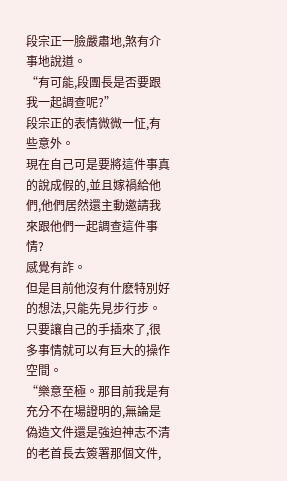段宗正一臉嚴肅地,煞有介事地說道。
“有可能,段團長是否要跟我一起調查呢?”
段宗正的表情微微一怔,有些意外。
現在自己可是要將這件事真的說成假的,並且嫁禍給他們,他們居然還主動邀請我來跟他們一起調查這件事情?
感覺有詐。
但是目前他沒有什麽特別好的想法,只能先見步行步。
只要讓自己的手插來了,很多事情就可以有巨大的操作空間。
“樂意至極。那目前我是有充分不在場證明的,無論是偽造文件還是強迫神志不清的老首長去簽署那個文件,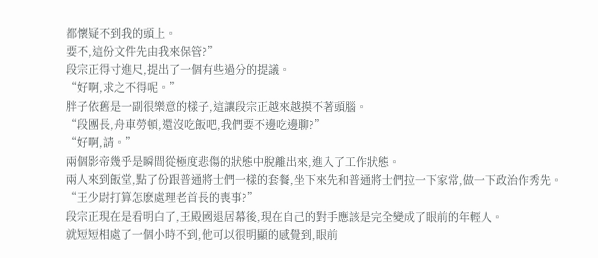都懷疑不到我的頭上。
要不,這份文件先由我來保管?”
段宗正得寸進尺,提出了一個有些過分的提議。
“好啊,求之不得呢。”
胖子依舊是一副很樂意的樣子,這讓段宗正越來越摸不著頭腦。
“段團長,舟車勞頓,還沒吃飯吧,我們要不邊吃邊聊?”
“好啊,請。”
兩個影帝幾乎是瞬間從極度悲傷的狀態中脫離出來,進入了工作狀態。
兩人來到飯堂,點了份跟普通將士們一樣的套餐,坐下來先和普通將士們拉一下家常,做一下政治作秀先。
“王少尉打算怎麽處理老首長的喪事?”
段宗正現在是看明白了,王殿國退居幕後,現在自己的對手應該是完全變成了眼前的年輕人。
就短短相處了一個小時不到,他可以很明顯的感覺到,眼前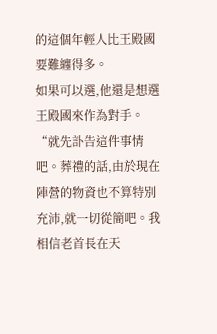的這個年輕人比王殿國要難纏得多。
如果可以選,他還是想選王殿國來作為對手。
“就先訃告這件事情吧。葬禮的話,由於現在陣營的物資也不算特別充沛,就一切從簡吧。我相信老首長在天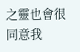之靈也會很同意我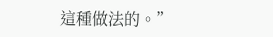這種做法的。”